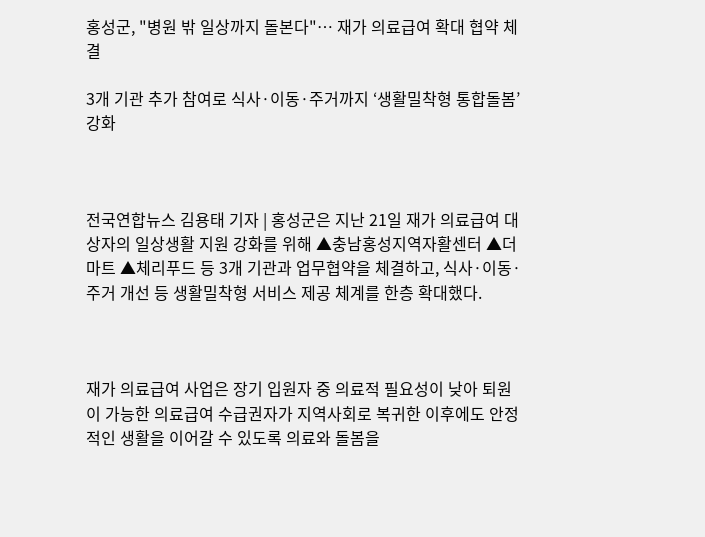홍성군, "병원 밖 일상까지 돌본다"… 재가 의료급여 확대 협약 체결

3개 기관 추가 참여로 식사·이동·주거까지 ‘생활밀착형 통합돌봄’ 강화



전국연합뉴스 김용태 기자 | 홍성군은 지난 21일 재가 의료급여 대상자의 일상생활 지원 강화를 위해 ▲충남홍성지역자활센터 ▲더마트 ▲체리푸드 등 3개 기관과 업무협약을 체결하고, 식사·이동·주거 개선 등 생활밀착형 서비스 제공 체계를 한층 확대했다.



재가 의료급여 사업은 장기 입원자 중 의료적 필요성이 낮아 퇴원이 가능한 의료급여 수급권자가 지역사회로 복귀한 이후에도 안정적인 생활을 이어갈 수 있도록 의료와 돌봄을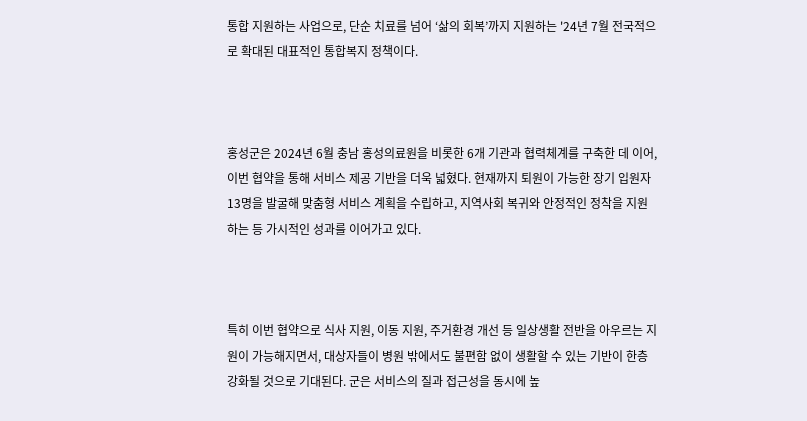통합 지원하는 사업으로, 단순 치료를 넘어 ‘삶의 회복’까지 지원하는 '24년 7월 전국적으로 확대된 대표적인 통합복지 정책이다.



홍성군은 2024년 6월 충남 홍성의료원을 비롯한 6개 기관과 협력체계를 구축한 데 이어, 이번 협약을 통해 서비스 제공 기반을 더욱 넓혔다. 현재까지 퇴원이 가능한 장기 입원자 13명을 발굴해 맞춤형 서비스 계획을 수립하고, 지역사회 복귀와 안정적인 정착을 지원하는 등 가시적인 성과를 이어가고 있다.



특히 이번 협약으로 식사 지원, 이동 지원, 주거환경 개선 등 일상생활 전반을 아우르는 지원이 가능해지면서, 대상자들이 병원 밖에서도 불편함 없이 생활할 수 있는 기반이 한층 강화될 것으로 기대된다. 군은 서비스의 질과 접근성을 동시에 높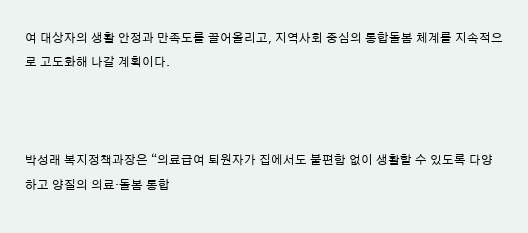여 대상자의 생활 안정과 만족도를 끌어올리고, 지역사회 중심의 통합돌봄 체계를 지속적으로 고도화해 나갈 계획이다.



박성래 복지정책과장은 “의료급여 퇴원자가 집에서도 불편함 없이 생활할 수 있도록 다양하고 양질의 의료·돌봄 통합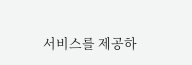서비스를 제공하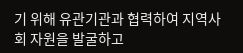기 위해 유관기관과 협력하여 지역사회 자원을 발굴하고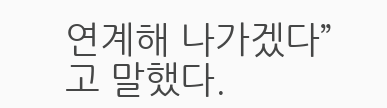연계해 나가겠다”고 말했다.